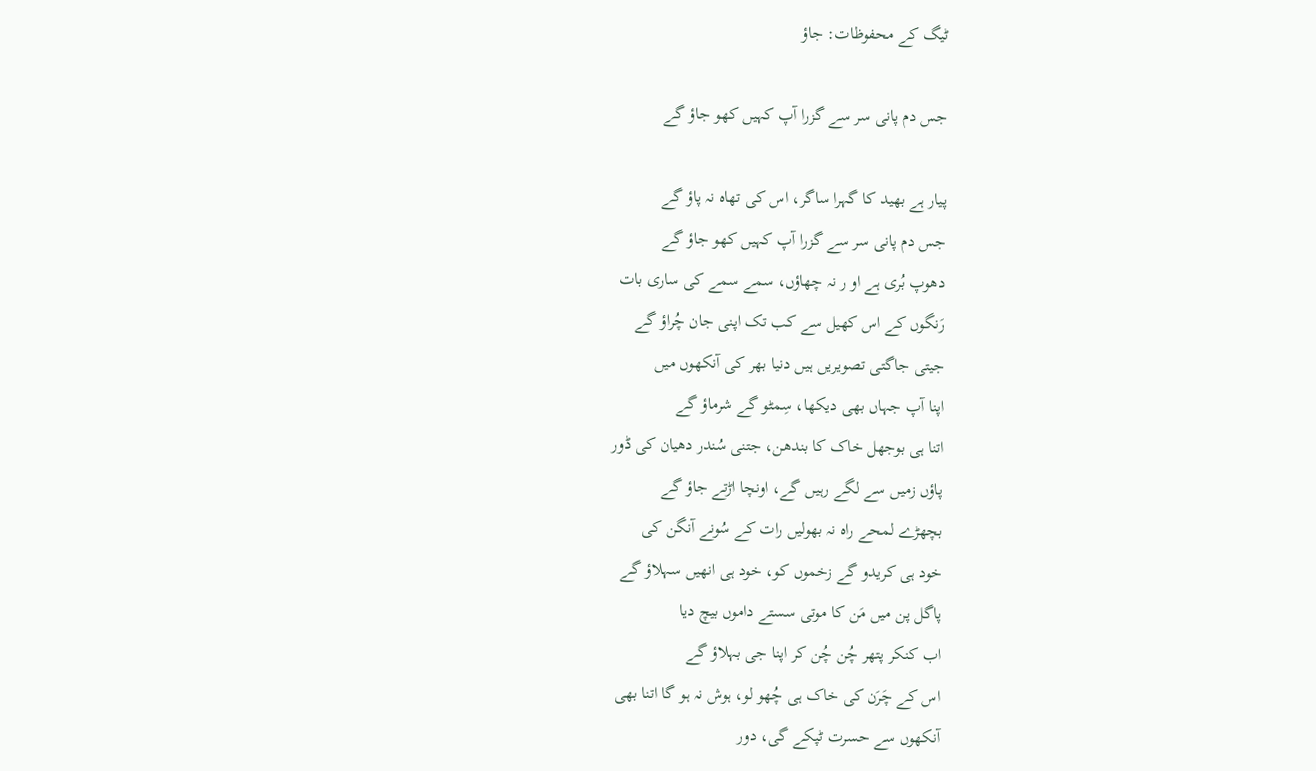ٹیگ کے محفوظات: جاؤ

جس دم پانی سر سے گزرا آپ کہیں کھو جاؤ گے

پیار ہے بھید کا گہرا ساگر، اس کی تھاہ نہ پاؤ گے
جس دم پانی سر سے گزرا آپ کہیں کھو جاؤ گے
دھوپ بُری ہے او ر نہ چھاؤں، سمے سمے کی ساری بات
رَنگوں کے اس کھیل سے کب تک اپنی جان چُراؤ گے
جیتی جاگتی تصویریں ہیں دنیا بھر کی آنکھوں میں
اپنا آپ جہاں بھی دیکھا، سِمٹو گے شرماؤ گے
اتنا ہی بوجھل خاک کا بندھن، جتنی سُندر دھیان کی ڈور
پاؤں زمیں سے لگے رہیں گے، اونچا اڑتے جاؤ گے
بچھڑے لمحے راہ نہ بھولیں رات کے سُونے آنگن کی
خود ہی کریدو گے زخموں کو، خود ہی انھیں سہلاؤ گے
پاگل پن میں مَن کا موتی سستے داموں بیچ دیا
اب کنکر پتھر چُن چُن کر اپنا جی بہلاؤ گے
اس کے چَرَن کی خاک ہی چُھو لو، ہوش نہ ہو گا اتنا بھی
آنکھوں سے حسرت ٹپکے گی، دور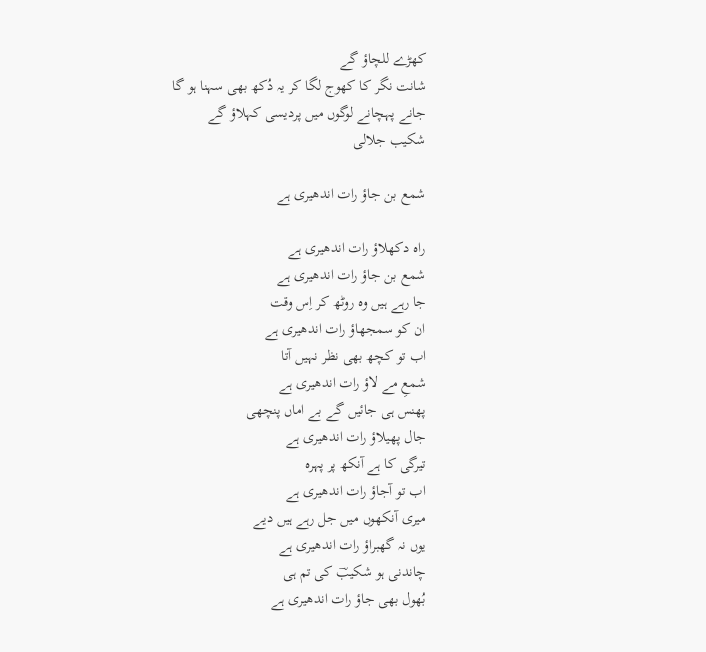کھڑے للچاؤ گے
شانت نگر کا کھوج لگا کر یہ دُکھ بھی سہنا ہو گا
جانے پہچانے لوگوں میں پردیسی کہلاؤ گے
شکیب جلالی

شمع بن جاؤ رات اندھیری ہے

راہ دکھلاؤ رات اندھیری ہے
شمع بن جاؤ رات اندھیری ہے
جا رہے ہیں وہ روٹھ کر اِس وقت
ان کو سمجھاؤ رات اندھیری ہے
اب تو کچھ بھی نظر نہیں آتا
شمعِ مے لاؤ رات اندھیری ہے
پھنس ہی جائیں گے بے اماں پنچھی
جال پھیلاؤ رات اندھیری ہے
تیرگی کا ہے آنکھ پر پہرہ
اب تو آجاؤ رات اندھیری ہے
میری آنکھوں میں جل رہے ہیں دیے
یوں نہ گھبراؤ رات اندھیری ہے
چاندنی ہو شکیبؔ کی تم ہی
بُھول بھی جاؤ رات اندھیری ہے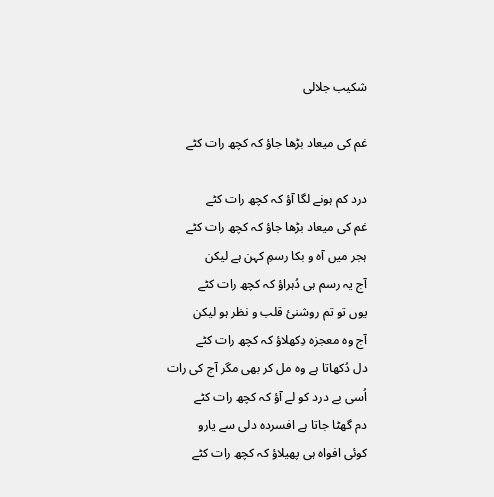شکیب جلالی

غم کی میعاد بڑھا جاؤ کہ کچھ رات کٹے

درد کم ہونے لگا آؤ کہ کچھ رات کٹے
غم کی میعاد بڑھا جاؤ کہ کچھ رات کٹے
ہجر میں آہ و بکا رسمِ کہن ہے لیکن
آج یہ رسم ہی دُہراؤ کہ کچھ رات کٹے
یوں تو تم روشنیٔ قلب و نظر ہو لیکن
آج وہ معجزہ دِکھلاؤ کہ کچھ رات کٹے
دل دُکھاتا ہے وہ مل کر بھی مگر آج کی رات
اُسی بے درد کو لے آؤ کہ کچھ رات کٹے
دم گھٹا جاتا ہے افسردہ دلی سے یارو
کوئی افواہ ہی پھیلاؤ کہ کچھ رات کٹے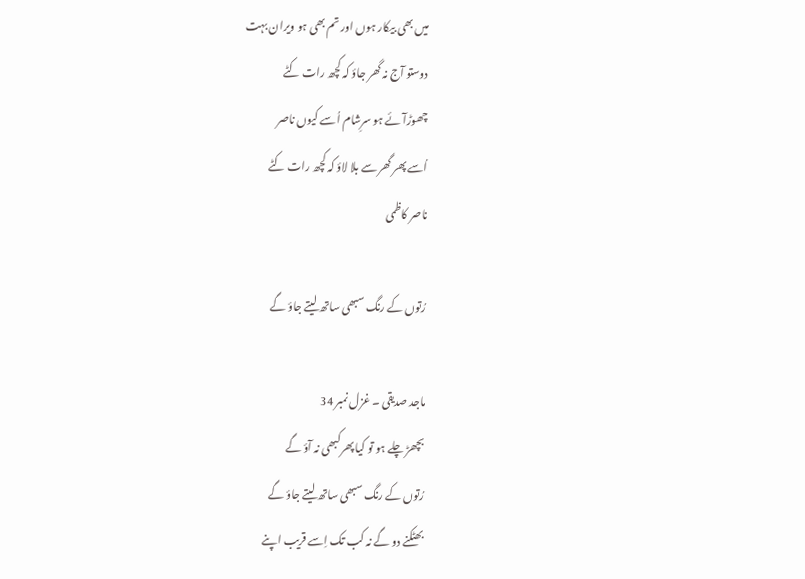میں بھی بیکار ہوں اور تم بھی ہو ویران بہت
دوستو آج نہ گھر جاؤ کہ کچھ رات کٹے
چھوڑآئے ہو سرِشام اُسے کیوں ناصر
اُسے پھر گھر سے بلا لاؤ کہ کچھ رات کٹے
ناصر کاظمی

رُتوں کے رنگ سبھی ساتھ لیتے جاؤ گے

ماجد صدیقی ۔ غزل نمبر 34
بچھڑ چلے ہو تو کیا پھرکبھی نہ آؤ گے
رُتوں کے رنگ سبھی ساتھ لیتے جاؤ گے
بھٹکنے دو گے نہ کب تک اِسے قریب اپنے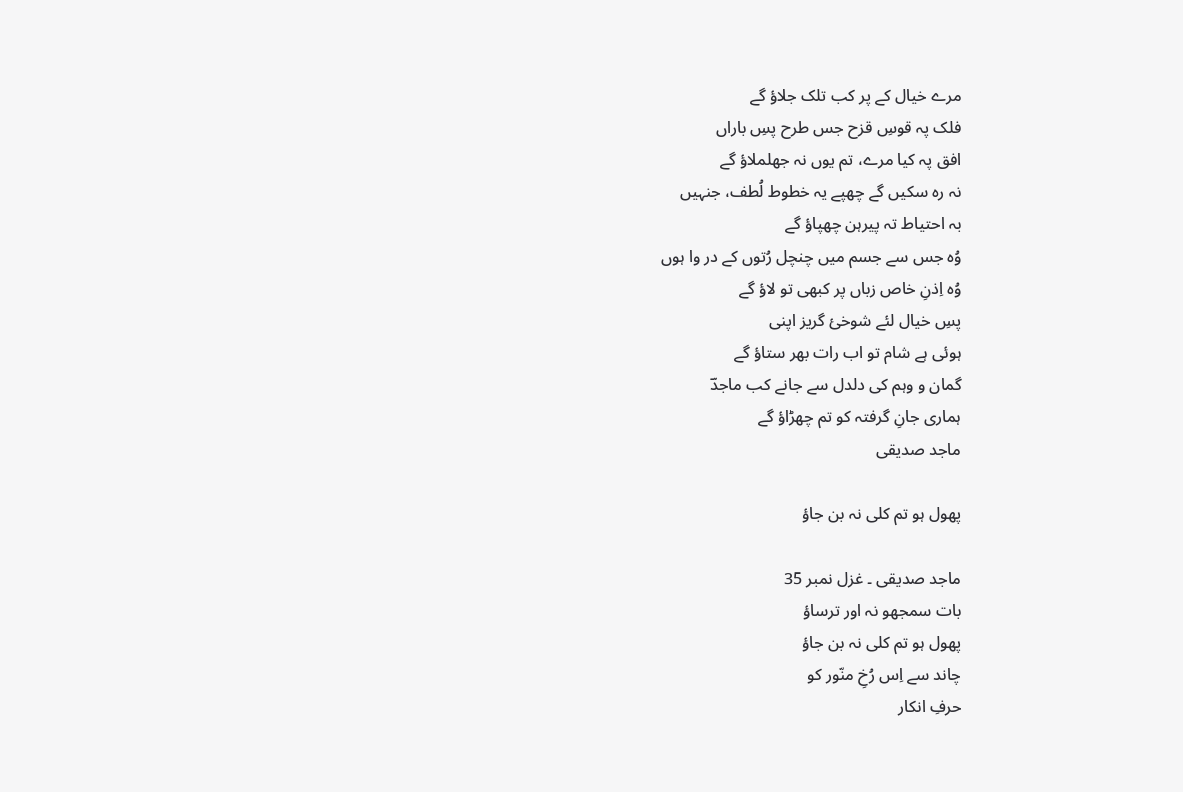مرے خیال کے پر کب تلک جلاؤ گے
فلک پہ قوسِ قزح جس طرح پسِ باراں
افق پہ کیا مرے، تم یوں نہ جھلملاؤ گے
نہ رہ سکیں گے چھپے یہ خطوط لُطف، جنہیں
بہ احتیاط تہ پیرہن چھپاؤ گے
وُہ جس سے جسم میں چنچل رُتوں کے در وا ہوں
وُہ اِذنِ خاص زباں پر کبھی تو لاؤ گے
پسِ خیال لئے شوخیٔ گریز اپنی
ہوئی ہے شام تو اب رات بھر ستاؤ گے
گمان و وہم کی دلدل سے جانے کب ماجدؔ
ہماری جانِ گرفتہ کو تم چھڑاؤ گے
ماجد صدیقی

پھول ہو تم کلی نہ بن جاؤ

ماجد صدیقی ۔ غزل نمبر 35
بات سمجھو نہ اور ترساؤ
پھول ہو تم کلی نہ بن جاؤ
چاند سے اِس رُخِ منّور کو
حرفِ انکار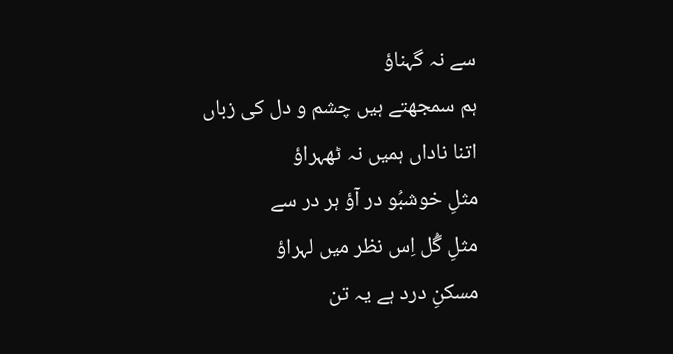سے نہ گہناؤ
ہم سمجھتے ہیں چشم و دل کی زباں
اتنا ناداں ہمیں نہ ٹھہراؤ
مثلِ خوشبُو در آؤ ہر در سے
مثلِ گُل اِس نظر میں لہراؤ
مسکنِ درد ہے یہ تن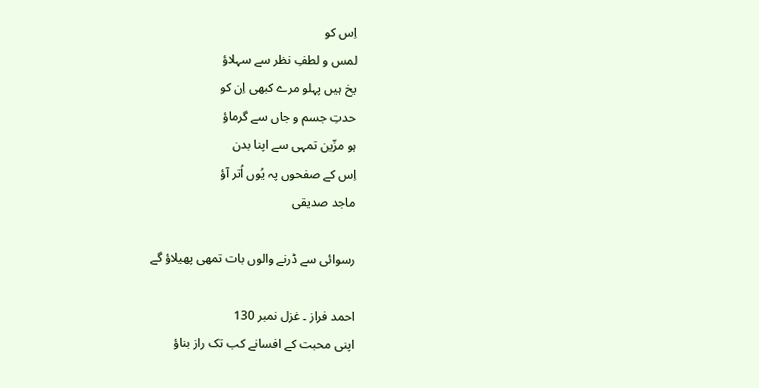اِس کو
لمس و لطفِ نظر سے سہلاؤ
یخ ہیں پہلو مرے کبھی اِن کو
حدتِ جسم و جاں سے گرماؤ
ہو مزّین تمہی سے اپنا بدن
اِس کے صفحوں پہ یُوں اُتر آؤ
ماجد صدیقی

رسوائی سے ڈرنے والوں بات تمھی پھیلاؤ گے

احمد فراز ۔ غزل نمبر 130
اپنی محبت کے افسانے کب تک راز بناؤ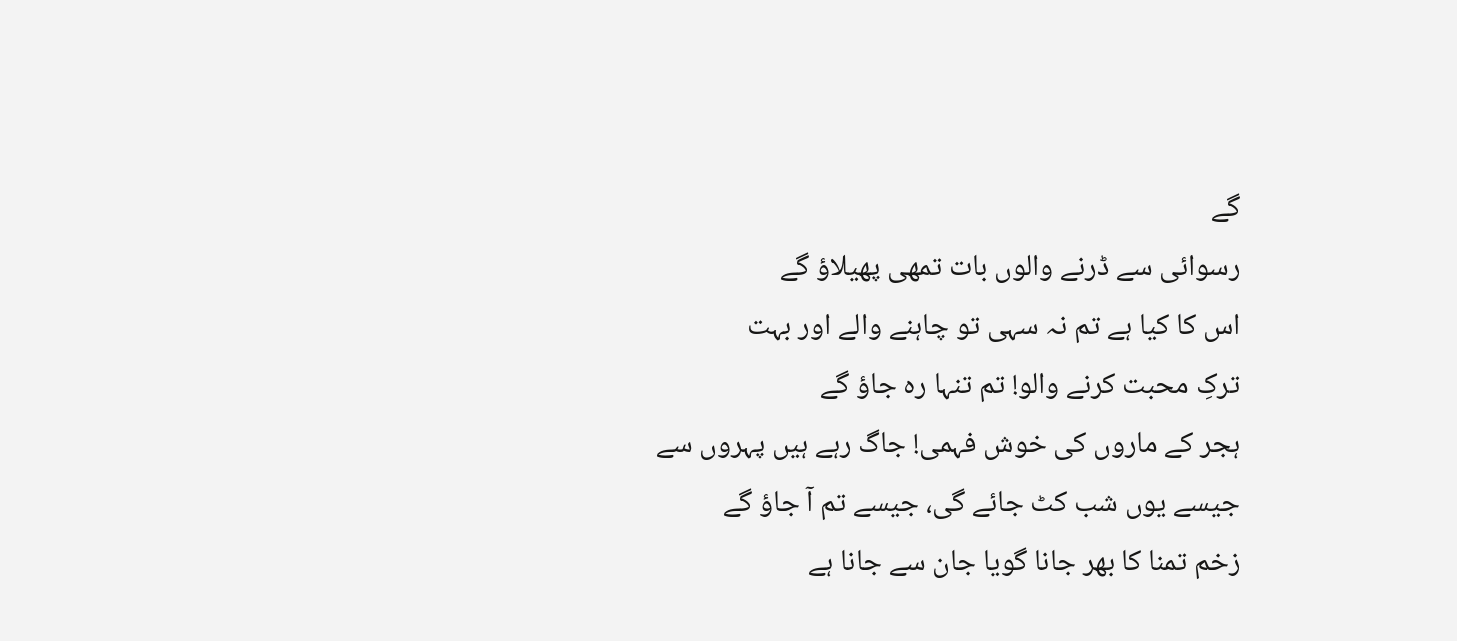گے
رسوائی سے ڈرنے والوں بات تمھی پھیلاؤ گے
اس کا کیا ہے تم نہ سہی تو چاہنے والے اور بہت
ترکِ محبت کرنے والو! تم تنہا رہ جاؤ گے
ہجر کے ماروں کی خوش فہمی! جاگ رہے ہیں پہروں سے
جیسے یوں شب کٹ جائے گی، جیسے تم آ جاؤ گے
زخم تمنا کا بھر جانا گویا جان سے جانا ہے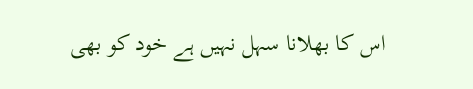اس کا بھلانا سہل نہیں ہے خود کو بھی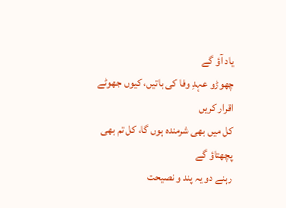یاد آؤ گے
چھوڑو عہدِ وفا کی باتیں، کیوں جھوٹے اقرار کریں
کل میں بھی شرمندہ ہوں گا، کل تم بھی پچھتاؤ گے
رہنے دو یہ پند و نصیحت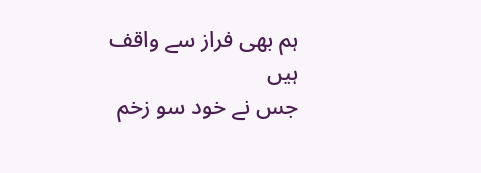ہم بھی فراز سے واقف ہیں
جس نے خود سو زخم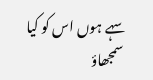سہے ہوں اس کو کیا سمجھاؤ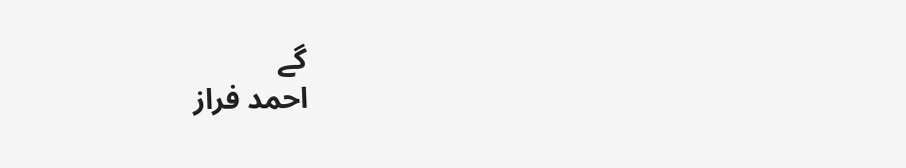گے
احمد فراز